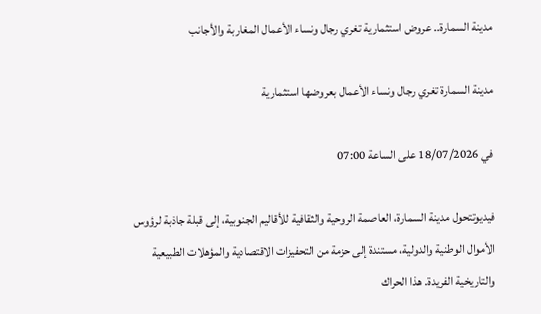مدينة السمارة.. عروض استثمارية تغري رجال ونساء الأعمال المغاربة والأجانب

مدينة السمارة تغري رجال ونساء الأعمال بعروضها استثمارية

في 18/07/2026 على الساعة 07:00

فيديوتتحول مدينة السمارة، العاصمة الروحية والثقافية للأقاليم الجنوبية، إلى قبلة جاذبة لرؤوس الأموال الوطنية والدولية، مستندة إلى حزمة من التحفيزات الاقتصادية والمؤهلات الطبيعية والتاريخية الفريدة. هذا الحراك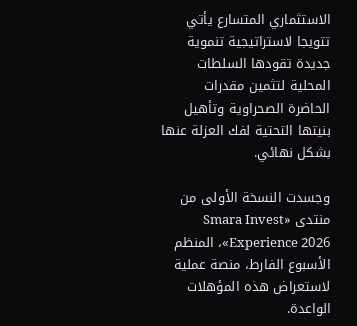الاستثماري المتسارع يأتي تتويجا لاستراتيجية تنموية جديدة تقودها السلطات المحلية لتثمين مقدرات الحاضرة الصحراوية وتأهيل بنيتها التحتية لفك العزلة عنها بشكل نهائي.

وجسدت النسخة الأولى من منتدى «Smara Invest Experience 2026»، المنظم الأسبوع الفارط، منصة عملية لاستعراض هذه المؤهلات الواعدة.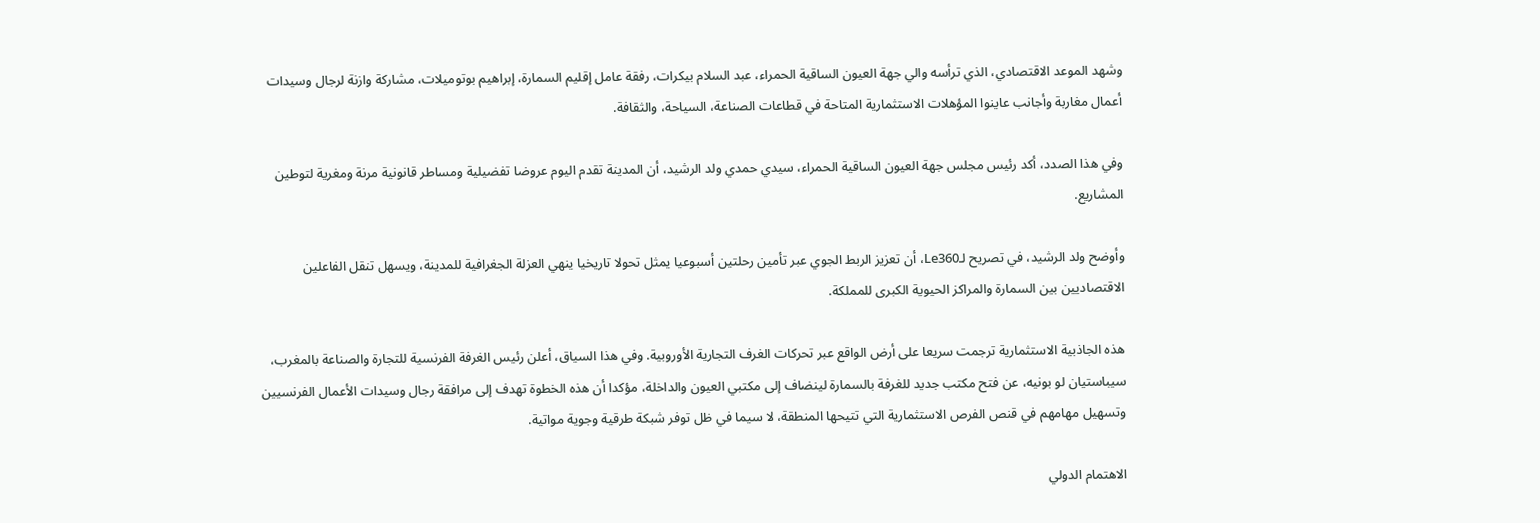وشهد الموعد الاقتصادي، الذي ترأسه والي جهة العيون الساقية الحمراء، عبد السلام بيكرات، رفقة عامل إقليم السمارة، إبراهيم بوتوميلات، مشاركة وازنة لرجال وسيدات أعمال مغاربة وأجانب عاينوا المؤهلات الاستثمارية المتاحة في قطاعات الصناعة، السياحة، والثقافة.

وفي هذا الصدد، أكد رئيس مجلس جهة العيون الساقية الحمراء، سيدي حمدي ولد الرشيد، أن المدينة تقدم اليوم عروضا تفضيلية ومساطر قانونية مرنة ومغرية لتوطين المشاريع.

وأوضح ولد الرشيد، في تصريح لـLe360، أن تعزيز الربط الجوي عبر تأمين رحلتين أسبوعيا يمثل تحولا تاريخيا ينهي العزلة الجغرافية للمدينة، ويسهل تنقل الفاعلين الاقتصاديين بين السمارة والمراكز الحيوية الكبرى للمملكة.

هذه الجاذبية الاستثمارية ترجمت سريعا على أرض الواقع عبر تحركات الغرف التجارية الأوروبية. وفي هذا السياق، أعلن رئيس الغرفة الفرنسية للتجارة والصناعة بالمغرب، سيباستيان لو بونيه، عن فتح مكتب جديد للغرفة بالسمارة لينضاف إلى مكتبي العيون والداخلة، مؤكدا أن هذه الخطوة تهدف إلى مرافقة رجال وسيدات الأعمال الفرنسيين وتسهيل مهامهم في قنص الفرص الاستثمارية التي تتيحها المنطقة، لا سيما في ظل توفر شبكة طرقية وجوية مواتية.

الاهتمام الدولي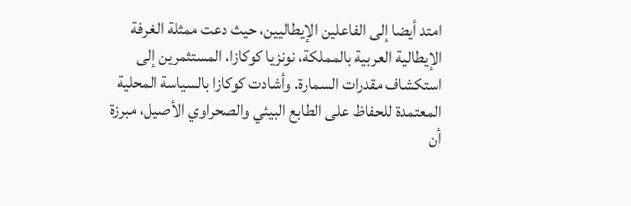امتد أيضا إلى الفاعلين الإيطاليين، حيث دعت ممثلة الغرفة الإيطالية العربية بالمملكة، نونزيا كوكازا، المستثمرين إلى استكشاف مقدرات السمارة. وأشادت كوكازا بالسياسة المحلية المعتمدة للحفاظ على الطابع البيئي والصحراوي الأصيل، مبرزة أن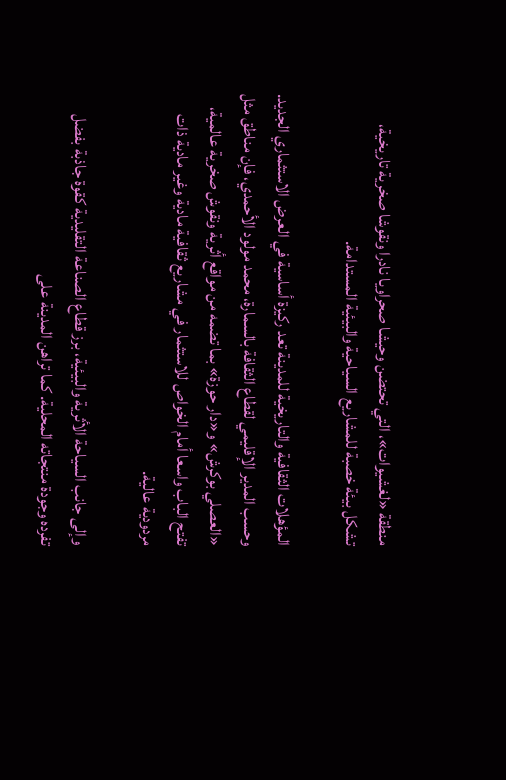منطقة «لغشيوات»، التي تحتضن وحيشا صحراويا نادرا ونقوشا صخرية تاريخية، تشكل بيئة خصبة للمشاريع السياحية والبيئية المستدامة.

المؤهلات الثقافية والتاريخية للمدينة تعد ركيزة أساسية في العرض الاستثماري الجديد. وحسب المدير الإقليمي لقطاع الثقافة بالسمارة، محمد مولود الأحمدي، فإن مناطق مثل «العصلي بوكرش» و«دار حوزة» بما تضمه من مواقع أثرية ونقوش صخرية عالمية، تفتح الباب واسعا أمام الخواص للاستثمار في مشاريع ثقافية مادية وغير مادية ذات مردودية عالية.

وإلى جانب السياحة الأثرية والبيئية، برز قطاع الصناعة التقليدية كقوة جاذبة بفضل تفرده وجودة منتجاته المحلية. كما تراهن المدينة على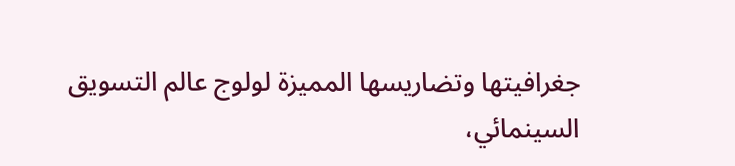جغرافيتها وتضاريسها المميزة لولوج عالم التسويق السينمائي،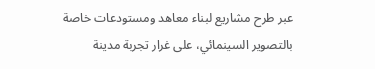عبر طرح مشاريع لبناء معاهد ومستودعات خاصة بالتصوير السينمائي، على غرار تجربة مدينة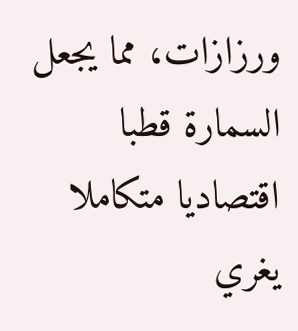ورزازات، مما يجعل السمارة قطبا اقتصاديا متكاملا يغري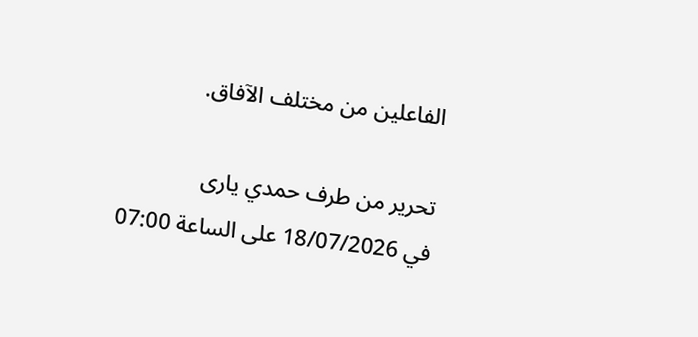الفاعلين من مختلف الآفاق.

تحرير من طرف حمدي يارى
في 18/07/2026 على الساعة 07:00